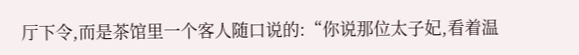厅下令,而是茶馆里一个客人随口说的:“你说那位太子妃,看着温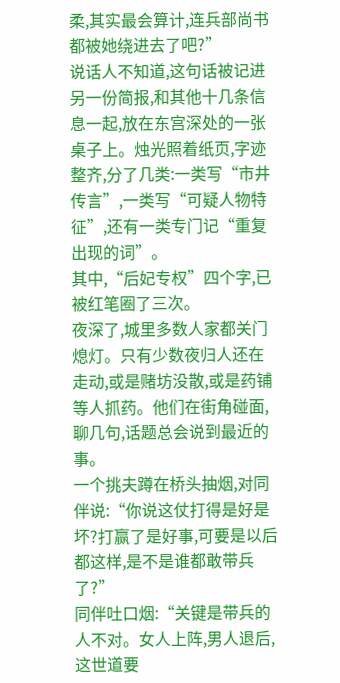柔,其实最会算计,连兵部尚书都被她绕进去了吧?”
说话人不知道,这句话被记进另一份简报,和其他十几条信息一起,放在东宫深处的一张桌子上。烛光照着纸页,字迹整齐,分了几类:一类写“市井传言”,一类写“可疑人物特征”,还有一类专门记“重复出现的词”。
其中,“后妃专权”四个字,已被红笔圈了三次。
夜深了,城里多数人家都关门熄灯。只有少数夜归人还在走动,或是赌坊没散,或是药铺等人抓药。他们在街角碰面,聊几句,话题总会说到最近的事。
一个挑夫蹲在桥头抽烟,对同伴说:“你说这仗打得是好是坏?打赢了是好事,可要是以后都这样,是不是谁都敢带兵了?”
同伴吐口烟:“关键是带兵的人不对。女人上阵,男人退后,这世道要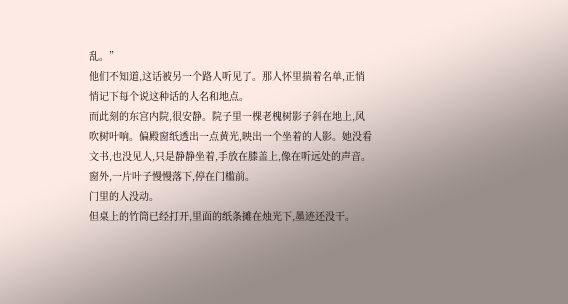乱。”
他们不知道,这话被另一个路人听见了。那人怀里揣着名单,正悄悄记下每个说这种话的人名和地点。
而此刻的东宫内院,很安静。院子里一棵老槐树影子斜在地上,风吹树叶响。偏殿窗纸透出一点黄光,映出一个坐着的人影。她没看文书,也没见人,只是静静坐着,手放在膝盖上,像在听远处的声音。
窗外,一片叶子慢慢落下,停在门槛前。
门里的人没动。
但桌上的竹筒已经打开,里面的纸条摊在烛光下,墨迹还没干。